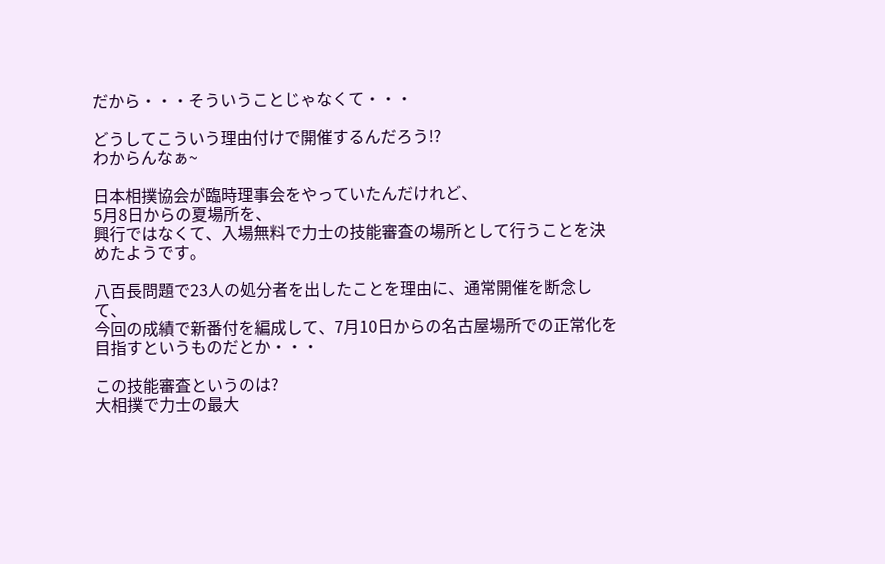だから・・・そういうことじゃなくて・・・

どうしてこういう理由付けで開催するんだろう!?
わからんなぁ~

日本相撲協会が臨時理事会をやっていたんだけれど、
5月8日からの夏場所を、
興行ではなくて、入場無料で力士の技能審査の場所として行うことを決めたようです。

八百長問題で23人の処分者を出したことを理由に、通常開催を断念して、
今回の成績で新番付を編成して、7月10日からの名古屋場所での正常化を目指すというものだとか・・・

この技能審査というのは?
大相撲で力士の最大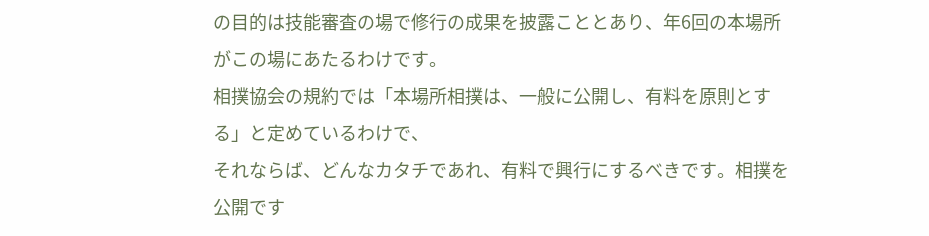の目的は技能審査の場で修行の成果を披露こととあり、年6回の本場所がこの場にあたるわけです。
相撲協会の規約では「本場所相撲は、一般に公開し、有料を原則とする」と定めているわけで、
それならば、どんなカタチであれ、有料で興行にするべきです。相撲を公開です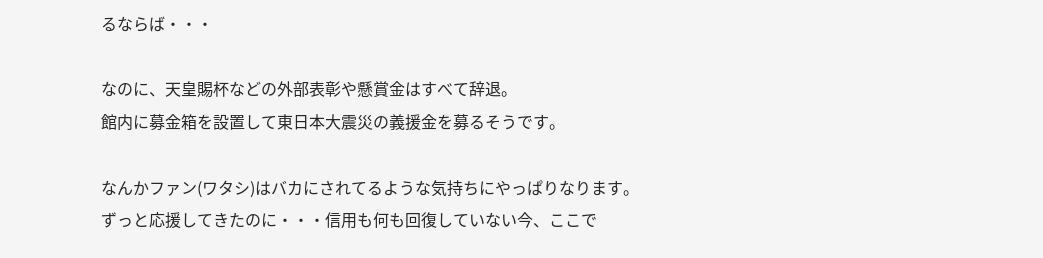るならば・・・

なのに、天皇賜杯などの外部表彰や懸賞金はすべて辞退。
館内に募金箱を設置して東日本大震災の義援金を募るそうです。

なんかファン(ワタシ)はバカにされてるような気持ちにやっぱりなります。
ずっと応援してきたのに・・・信用も何も回復していない今、ここで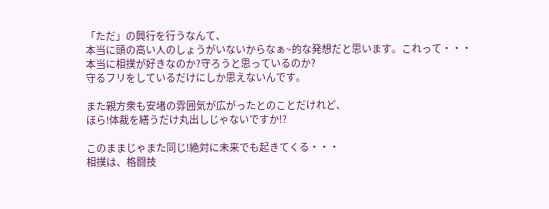「ただ」の興行を行うなんて、
本当に頭の高い人のしょうがいないからなぁ~的な発想だと思います。これって・・・
本当に相撲が好きなのか?守ろうと思っているのか?
守るフリをしているだけにしか思えないんです。

また親方衆も安堵の雰囲気が広がったとのことだけれど、
ほら!体裁を繕うだけ丸出しじゃないですか!?

このままじゃまた同じ!絶対に未来でも起きてくる・・・
相撲は、格闘技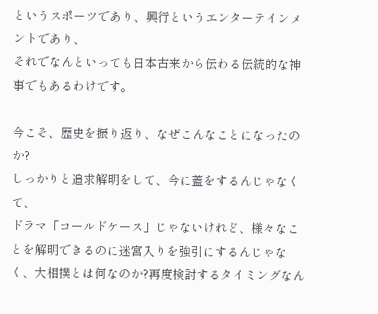というスポーツであり、興行というエンターテインメントであり、
それでなんといっても日本古来から伝わる伝統的な神事でもあるわけです。

今こそ、歴史を振り返り、なぜこんなことになったのか?
しっかりと追求解明をして、今に蓋をするんじゃなくて、
ドラマ「コールドケース」じゃないけれど、様々なことを解明できるのに迷宮入りを強引にするんじゃなく、大相撲とは何なのか?再度検討するタイミングなん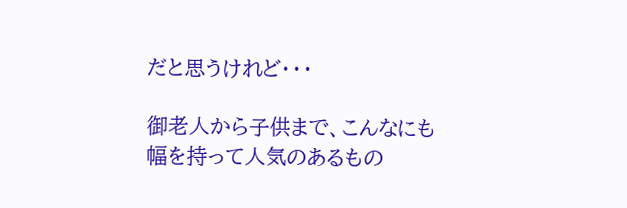だと思うけれど・・・

御老人から子供まで、こんなにも幅を持って人気のあるもの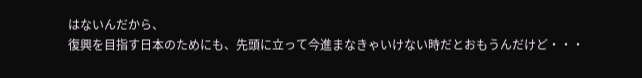はないんだから、
復興を目指す日本のためにも、先頭に立って今進まなきゃいけない時だとおもうんだけど・・・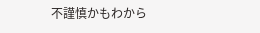不謹慎かもわから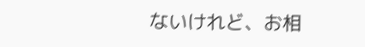ないけれど、お相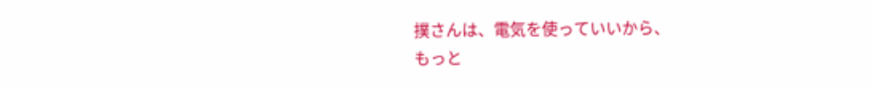撲さんは、電気を使っていいから、
もっと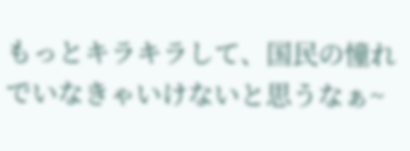もっとキラキラして、国民の憧れでいなきゃいけないと思うなぁ~